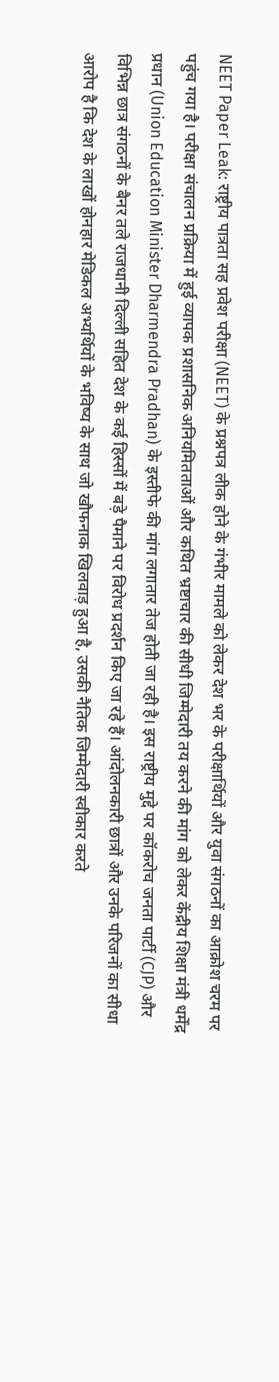NEET Paper Leak: राष्ट्रीय पात्रता सह प्रवेश परीक्षा (NEET) के प्रश्नपत्र लीक होने के गंभीर मामले को लेकर देश भर के परीक्षार्थियों और युवा संगठनों का आक्रोश चरम पर पहुंच गया है। परीक्षा संचालन प्रक्रिया में हुई व्यापक प्रशासनिक अनियमितताओं और कथित भ्रष्टाचार की सीधी जिम्मेदारी तय करने की मांग को लेकर केंद्रीय शिक्षा मंत्री धर्मेंद्र प्रधान (Union Education Minister Dharmendra Pradhan) के इस्तीफे की मांग लगातार तेज होती जा रही है। इस राष्ट्रीय मुद्दे पर कॉकरोच जनता पार्टी (CJP) और विभिन्न छात्र संगठनों के बैनर तले राजधानी दिल्ली सहित देश के कई हिस्सों में बड़े पैमाने पर विरोध प्रदर्शन किए जा रहे हैं। आंदोलनकारी छात्रों और उनके परिजनों का सीधा आरोप है कि देश के लाखों होनहार मेडिकल अभ्यर्थियों के भविष्य के साथ जो खौफनाक खिलवाड़ हुआ है, उसकी नैतिक जिम्मेदारी स्वीकार करते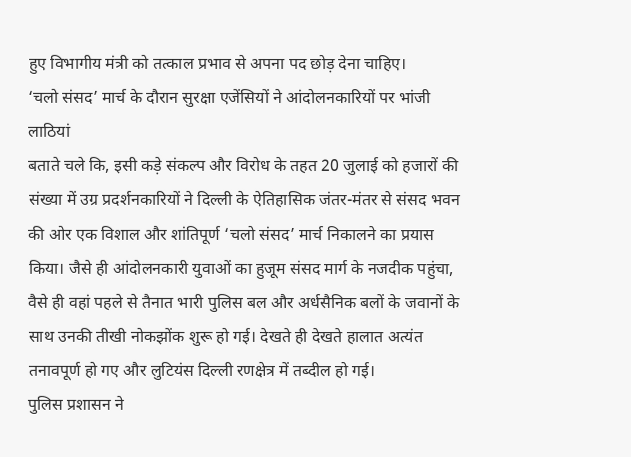हुए विभागीय मंत्री को तत्काल प्रभाव से अपना पद छोड़ देना चाहिए।
‘चलो संसद’ मार्च के दौरान सुरक्षा एजेंसियों ने आंदोलनकारियों पर भांजी लाठियां
बताते चले कि, इसी कड़े संकल्प और विरोध के तहत 20 जुलाई को हजारों की संख्या में उग्र प्रदर्शनकारियों ने दिल्ली के ऐतिहासिक जंतर-मंतर से संसद भवन की ओर एक विशाल और शांतिपूर्ण ‘चलो संसद’ मार्च निकालने का प्रयास किया। जैसे ही आंदोलनकारी युवाओं का हुजूम संसद मार्ग के नजदीक पहुंचा, वैसे ही वहां पहले से तैनात भारी पुलिस बल और अर्धसैनिक बलों के जवानों के साथ उनकी तीखी नोकझोंक शुरू हो गई। देखते ही देखते हालात अत्यंत तनावपूर्ण हो गए और लुटियंस दिल्ली रणक्षेत्र में तब्दील हो गई।
पुलिस प्रशासन ने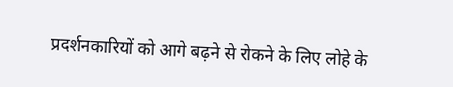प्रदर्शनकारियों को आगे बढ़ने से रोकने के लिए लोहे के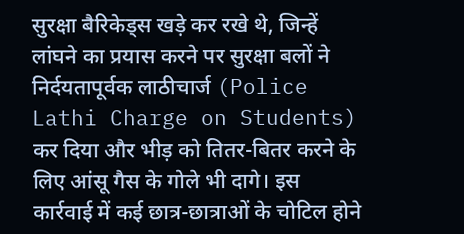सुरक्षा बैरिकेड्स खड़े कर रखे थे, जिन्हें लांघने का प्रयास करने पर सुरक्षा बलों ने निर्दयतापूर्वक लाठीचार्ज (Police Lathi Charge on Students) कर दिया और भीड़ को तितर-बितर करने के लिए आंसू गैस के गोले भी दागे। इस कार्रवाई में कई छात्र-छात्राओं के चोटिल होने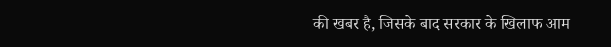की खबर है, जिसके बाद सरकार के खिलाफ आम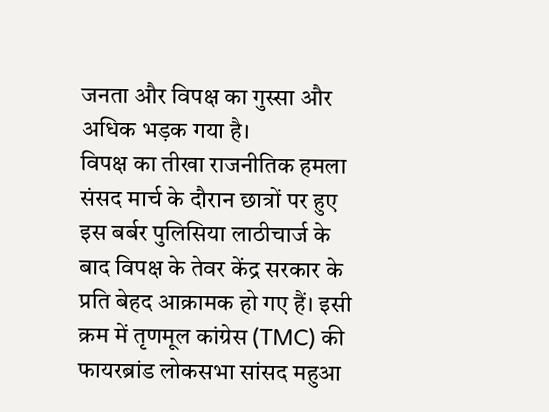जनता और विपक्ष का गुस्सा और अधिक भड़क गया है।
विपक्ष का तीखा राजनीतिक हमला
संसद मार्च के दौरान छात्रों पर हुए इस बर्बर पुलिसिया लाठीचार्ज के बाद विपक्ष के तेवर केंद्र सरकार के प्रति बेहद आक्रामक हो गए हैं। इसी क्रम में तृणमूल कांग्रेस (TMC) की फायरब्रांड लोकसभा सांसद महुआ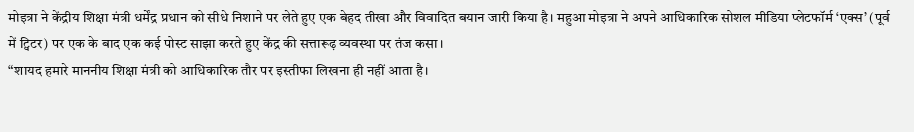मोइत्रा ने केंद्रीय शिक्षा मंत्री धर्मेंद्र प्रधान को सीधे निशाने पर लेते हुए एक बेहद तीखा और विवादित बयान जारी किया है। महुआ मोइत्रा ने अपने आधिकारिक सोशल मीडिया प्लेटफॉर्म ‘एक्स’ (पूर्व में ट्विटर) पर एक के बाद एक कई पोस्ट साझा करते हुए केंद्र की सत्तारूढ़ व्यवस्था पर तंज कसा।
“शायद हमारे माननीय शिक्षा मंत्री को आधिकारिक तौर पर इस्तीफा लिखना ही नहीं आता है।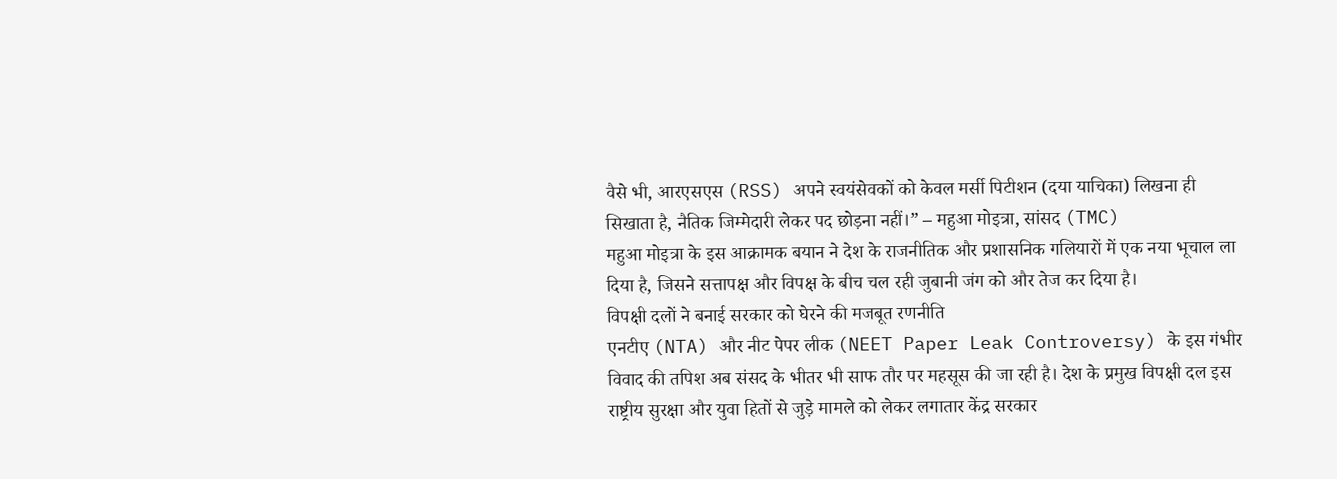वैसे भी, आरएसएस (RSS) अपने स्वयंसेवकों को केवल मर्सी पिटीशन (दया याचिका) लिखना ही सिखाता है, नैतिक जिम्मेदारी लेकर पद छोड़ना नहीं।” – महुआ मोइत्रा, सांसद (TMC)
महुआ मोइत्रा के इस आक्रामक बयान ने देश के राजनीतिक और प्रशासनिक गलियारों में एक नया भूचाल ला दिया है, जिसने सत्तापक्ष और विपक्ष के बीच चल रही जुबानी जंग को और तेज कर दिया है।
विपक्षी दलों ने बनाई सरकार को घेरने की मजबूत रणनीति
एनटीए (NTA) और नीट पेपर लीक (NEET Paper Leak Controversy) के इस गंभीर विवाद की तपिश अब संसद के भीतर भी साफ तौर पर महसूस की जा रही है। देश के प्रमुख विपक्षी दल इस राष्ट्रीय सुरक्षा और युवा हितों से जुड़े मामले को लेकर लगातार केंद्र सरकार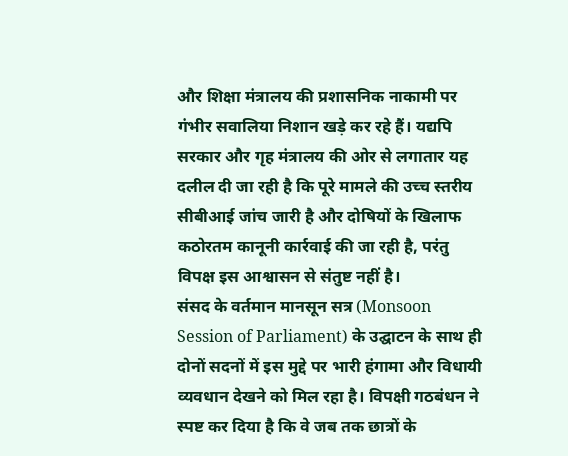और शिक्षा मंत्रालय की प्रशासनिक नाकामी पर गंभीर सवालिया निशान खड़े कर रहे हैं। यद्यपि सरकार और गृह मंत्रालय की ओर से लगातार यह दलील दी जा रही है कि पूरे मामले की उच्च स्तरीय सीबीआई जांच जारी है और दोषियों के खिलाफ कठोरतम कानूनी कार्रवाई की जा रही है, परंतु विपक्ष इस आश्वासन से संतुष्ट नहीं है।
संसद के वर्तमान मानसून सत्र (Monsoon Session of Parliament) के उद्घाटन के साथ ही दोनों सदनों में इस मुद्दे पर भारी हंगामा और विधायी व्यवधान देखने को मिल रहा है। विपक्षी गठबंधन ने स्पष्ट कर दिया है कि वे जब तक छात्रों के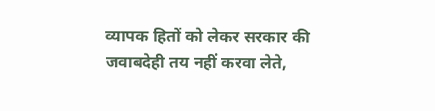व्यापक हितों को लेकर सरकार की जवाबदेही तय नहीं करवा लेते,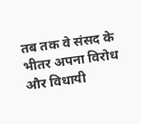तब तक वे संसद के भीतर अपना विरोध और विधायी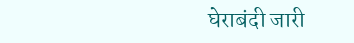घेराबंदी जारी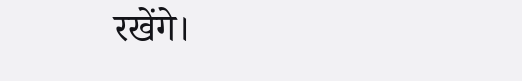रखेंगे।